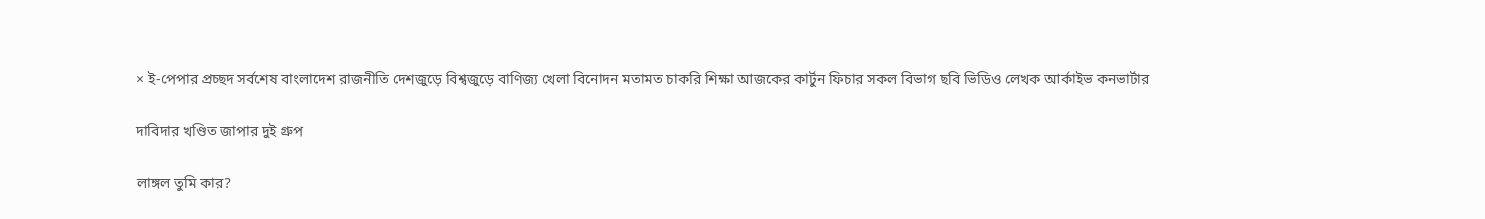× ই-পেপার প্রচ্ছদ সর্বশেষ বাংলাদেশ রাজনীতি দেশজুড়ে বিশ্বজুড়ে বাণিজ্য খেলা বিনোদন মতামত চাকরি শিক্ষা আজকের কার্টুন ফিচার সকল বিভাগ ছবি ভিডিও লেখক আর্কাইভ কনভার্টার

দাবিদার খণ্ডিত জাপার দুই গ্রুপ

লাঙ্গল তুমি কার?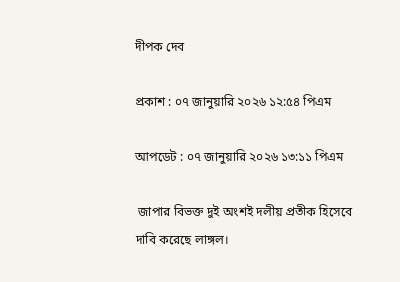দীপক দেব

প্রকাশ : ০৭ জানুয়ারি ২০২৬ ১২:৫৪ পিএম

আপডেট : ০৭ জানুয়ারি ২০২৬ ১৩:১১ পিএম

 জাপার বিভক্ত দুই অংশই দলীয় প্রতীক হিসেবে দাবি করেছে লাঙ্গল।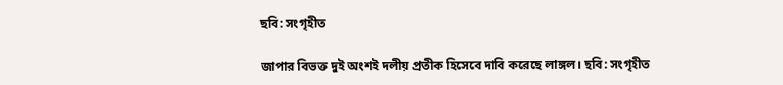ছবি: সংগৃহীত

জাপার বিভক্ত দুই অংশই দলীয় প্রতীক হিসেবে দাবি করেছে লাঙ্গল। ছবি: সংগৃহীত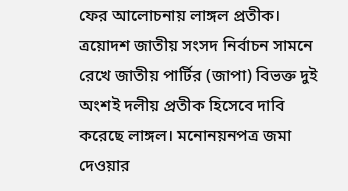ফের আলোচনায় লাঙ্গল প্রতীক। ত্রয়োদশ জাতীয় সংসদ নির্বাচন সামনে রেখে জাতীয় পার্টির (জাপা) বিভক্ত দুই অংশই দলীয় প্রতীক হিসেবে দাবি করেছে লাঙ্গল। মনোনয়নপত্র জমা দেওয়ার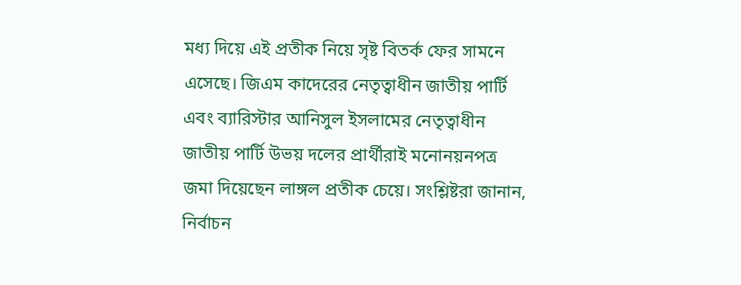মধ্য দিয়ে এই প্রতীক নিয়ে সৃষ্ট বিতর্ক ফের সামনে এসেছে। জিএম কাদেরের নেতৃত্বাধীন জাতীয় পার্টি এবং ব্যারিস্টার আনিসুল ইসলামের নেতৃত্বাধীন জাতীয় পার্টি উভয় দলের প্রার্থীরাই মনোনয়নপত্র জমা দিয়েছেন লাঙ্গল প্রতীক চেয়ে। সংশ্লিষ্টরা জানান, নির্বাচন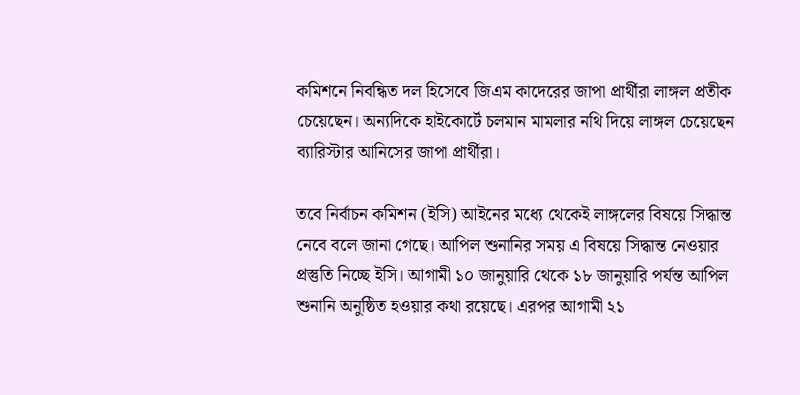কমিশনে নিবন্ধিত দল হিসেবে জিএম কাদেরের জাপা প্রার্থীরা লাঙ্গল প্রতীক চেয়েছেন। অন্যদিকে হাইকোর্টে চলমান মামলার নথি দিয়ে লাঙ্গল চেয়েছেন ব্যারিস্টার আনিসের জাপা প্রার্থীরা।

তবে নির্বাচন কমিশন (ইসি) আইনের মধ্যে থেকেই লাঙ্গলের বিষয়ে সিদ্ধান্ত নেবে বলে জানা গেছে। আপিল শুনানির সময় এ বিষয়ে সিদ্ধান্ত নেওয়ার প্রস্তুতি নিচ্ছে ইসি। আগামী ১০ জানুয়ারি থেকে ১৮ জানুয়ারি পর্যন্ত আপিল শুনানি অনুষ্ঠিত হওয়ার কথা রয়েছে। এরপর আগামী ২১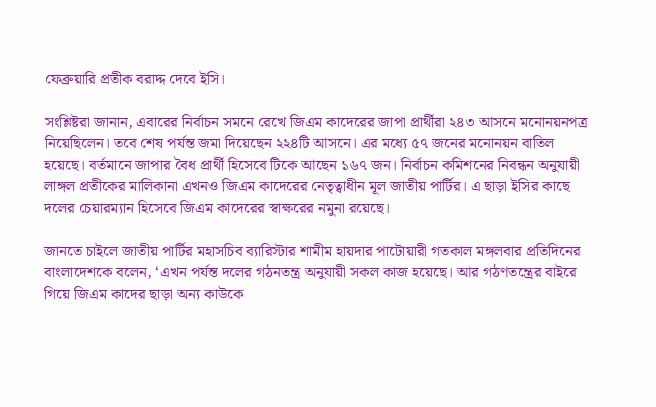ফেব্রুয়ারি প্রতীক বরাদ্দ দেবে ইসি।

সংশ্লিষ্টরা জানান, এবারের নির্বাচন সমনে রেখে জিএম কাদেরের জাপা প্রার্থীরা ২৪৩ আসনে মনোনয়নপত্র নিয়েছিলেন। তবে শেষ পর্যন্ত জমা দিয়েছেন ২২৪টি আসনে। এর মধ্যে ৫৭ জনের মনোনয়ন বাতিল হয়েছে। বর্তমানে জাপার বৈধ প্রার্থী হিসেবে টিকে আছেন ১৬৭ জন। নির্বাচন কমিশনের নিবন্ধন অনুযায়ী লাঙ্গল প্রতীকের মালিকানা এখনও জিএম কাদেরের নেতৃত্বাধীন মূল জাতীয় পার্টির। এ ছাড়া ইসির কাছে দলের চেয়ারম্যান হিসেবে জিএম কাদেরের স্বাক্ষরের নমুনা রয়েছে।

জানতে চাইলে জাতীয় পার্টির মহাসচিব ব্যারিস্টার শামীম হায়দার পাটোয়ারী গতকাল মঙ্গলবার প্রতিদিনের বাংলাদেশকে বলেন, ‘এখন পর্যন্ত দলের গঠনতন্ত্র অনুযায়ী সকল কাজ হয়েছে। আর গঠণতন্ত্রের বাইরে গিয়ে জিএম কাদের ছাড়া অন্য কাউকে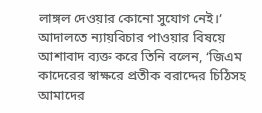লাঙ্গল দেওয়ার কোনো সুযোগ নেই।’ আদালতে ন্যায়বিচার পাওয়ার বিষয়ে আশাবাদ ব্যক্ত করে তিনি বলেন, ‘জিএম কাদেরের স্বাক্ষরে প্রতীক বরাদ্দের চিঠিসহ আমাদের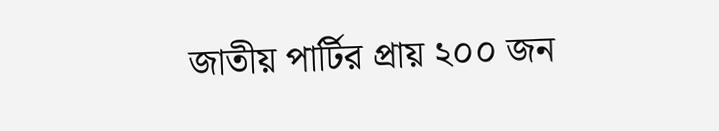জাতীয় পার্টির প্রায় ২০০ জন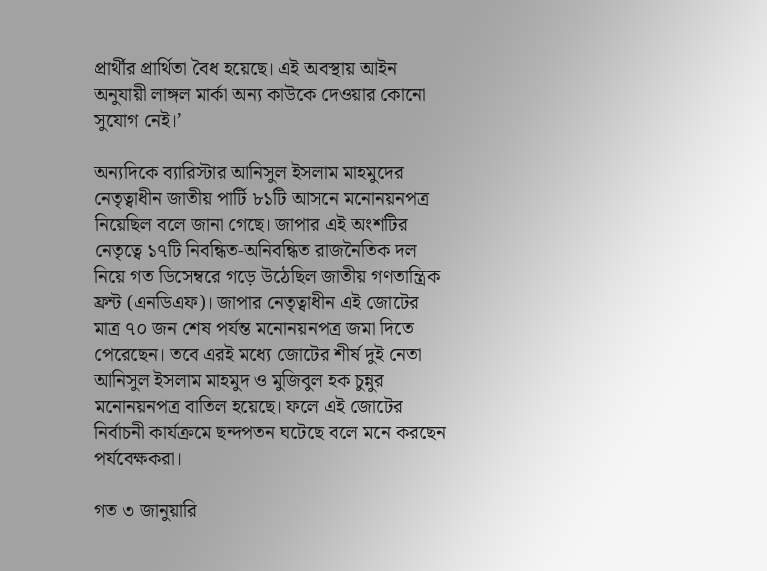প্রার্থীর প্রার্থিতা বৈধ হয়েছে। এই অবস্থায় আইন অনুযায়ী লাঙ্গল মার্কা অন্য কাউকে দেওয়ার কোনো সুযোগ নেই।’

অন্যদিকে ব্যারিস্টার আনিসুল ইসলাম মাহমুদের নেতৃত্বাধীন জাতীয় পার্টি ৮১টি আসনে মনোনয়নপত্র নিয়েছিল বলে জানা গেছে। জাপার এই অংশটির নেতৃত্বে ১৭টি নিবন্ধিত-অনিবন্ধিত রাজনৈতিক দল নিয়ে গত ডিসেম্বরে গড়ে উঠেছিল জাতীয় গণতান্ত্রিক ফ্রন্ট (এনডিএফ)। জাপার নেতৃত্বাধীন এই জোটের মাত্র ৭০ জন শেষ পর্যন্ত মনোনয়নপত্র জমা দিতে পেরেছেন। তবে এরই মধ্যে জোটের শীর্ষ দুই নেতা আনিসুল ইসলাম মাহমুদ ও মুজিবুল হক চুন্নুর মনোনয়নপত্র বাতিল হয়েছে। ফলে এই জোটের নির্বাচনী কার্যক্রমে ছন্দপতন ঘটেছে বলে মনে করছেন পর্যবেক্ষকরা।

গত ৩ জানুয়ারি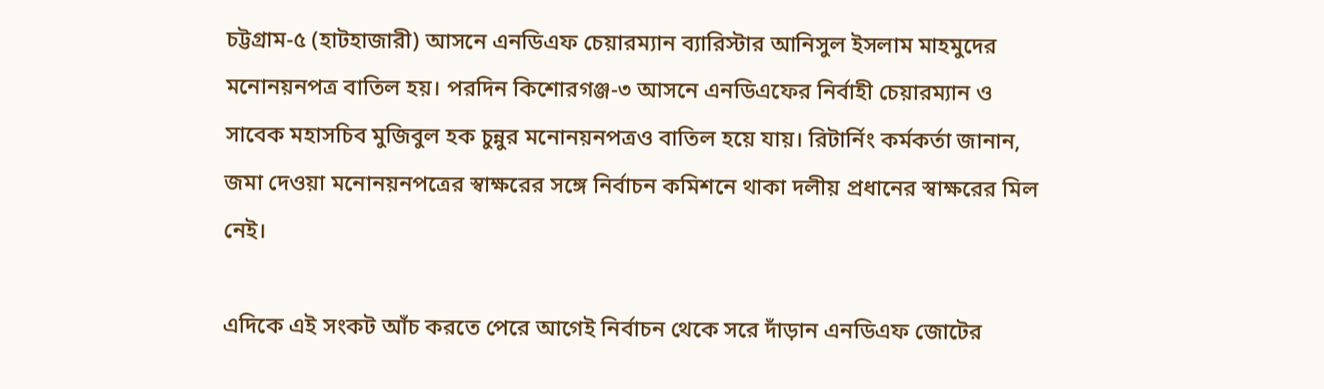চট্টগ্রাম-৫ (হাটহাজারী) আসনে এনডিএফ চেয়ারম্যান ব্যারিস্টার আনিসুল ইসলাম মাহমুদের মনোনয়নপত্র বাতিল হয়। পরদিন কিশোরগঞ্জ-৩ আসনে এনডিএফের নির্বাহী চেয়ারম্যান ও সাবেক মহাসচিব মুজিবুল হক চুন্নুর মনোনয়নপত্রও বাতিল হয়ে যায়। রিটার্নিং কর্মকর্তা জানান, জমা দেওয়া মনোনয়নপত্রের স্বাক্ষরের সঙ্গে নির্বাচন কমিশনে থাকা দলীয় প্রধানের স্বাক্ষরের মিল নেই।

এদিকে এই সংকট আঁচ করতে পেরে আগেই নির্বাচন থেকে সরে দাঁড়ান এনডিএফ জোটের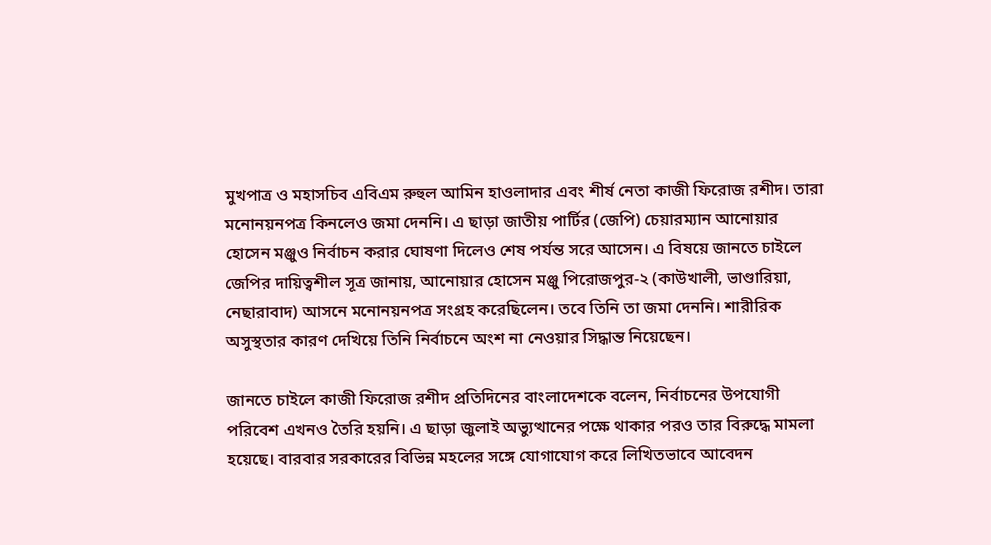মুখপাত্র ও মহাসচিব এবিএম রুহুল আমিন হাওলাদার এবং শীর্ষ নেতা কাজী ফিরোজ রশীদ। তারা মনোনয়নপত্র কিনলেও জমা দেননি। এ ছাড়া জাতীয় পার্টির (জেপি) চেয়ারম্যান আনোয়ার হোসেন মঞ্জুও নির্বাচন করার ঘোষণা দিলেও শেষ পর্যন্ত সরে আসেন। এ বিষয়ে জানতে চাইলে জেপির দায়িত্বশীল সূত্র জানায়, আনোয়ার হোসেন মঞ্জু পিরোজপুর-২ (কাউখালী, ভাণ্ডারিয়া, নেছারাবাদ) আসনে মনোনয়নপত্র সংগ্রহ করেছিলেন। তবে তিনি তা জমা দেননি। শারীরিক অসুস্থতার কারণ দেখিয়ে তিনি নির্বাচনে অংশ না নেওয়ার সিদ্ধান্ত নিয়েছেন।

জানতে চাইলে কাজী ফিরোজ রশীদ প্রতিদিনের বাংলাদেশকে বলেন, নির্বাচনের উপযোগী পরিবেশ এখনও তৈরি হয়নি। এ ছাড়া জুলাই অভ্যুত্থানের পক্ষে থাকার পরও তার বিরুদ্ধে মামলা হয়েছে। বারবার সরকারের বিভিন্ন মহলের সঙ্গে যোগাযোগ করে লিখিতভাবে আবেদন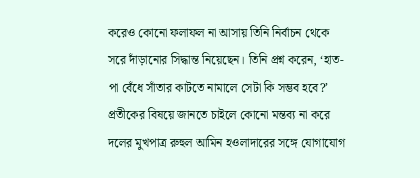করেও কোনো ফলাফল না আসায় তিনি নির্বাচন থেকে সরে দাঁড়ানোর সিদ্ধান্ত নিয়েছেন। তিনি প্রশ্ন করেন, ‘হাত-পা বেঁধে সাঁতার কাটতে নামালে সেটা কি সম্ভব হবে?’ প্রতীকের বিষয়ে জানতে চাইলে কোনো মন্তব্য না করে দলের মুখপাত্র রুহুল আমিন হওলাদারের সঙ্গে যোগাযোগ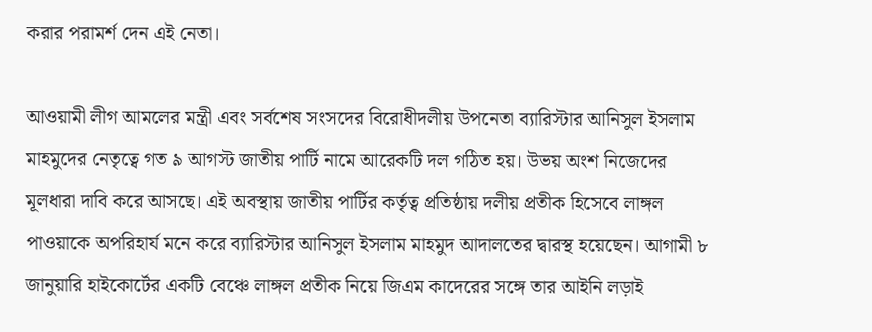করার পরামর্শ দেন এই নেতা।

আওয়ামী লীগ আমলের মন্ত্রী এবং সর্বশেষ সংসদের বিরোধীদলীয় উপনেতা ব্যারিস্টার আনিসুল ইসলাম মাহমুদের নেতৃত্বে গত ৯ আগস্ট জাতীয় পার্টি নামে আরেকটি দল গঠিত হয়। উভয় অংশ নিজেদের মূলধারা দাবি করে আসছে। এই অবস্থায় জাতীয় পার্টির কর্তৃত্ব প্রতিষ্ঠায় দলীয় প্রতীক হিসেবে লাঙ্গল পাওয়াকে অপরিহার্য মনে করে ব্যারিস্টার আনিসুল ইসলাম মাহমুদ আদালতের দ্বারস্থ হয়েছেন। আগামী ৮ জানুয়ারি হাইকোর্টের একটি বেঞ্চে লাঙ্গল প্রতীক নিয়ে জিএম কাদেরের সঙ্গে তার আইনি লড়াই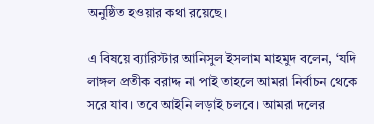অনুষ্ঠিত হওয়ার কথা রয়েছে।

এ বিষয়ে ব্যারিস্টার আনিসুল ইসলাম মাহমুদ বলেন, ‘যদি লাঙ্গল প্রতীক বরাদ্দ না পাই তাহলে আমরা নির্বাচন থেকে সরে যাব। তবে আইনি লড়াই চলবে। আমরা দলের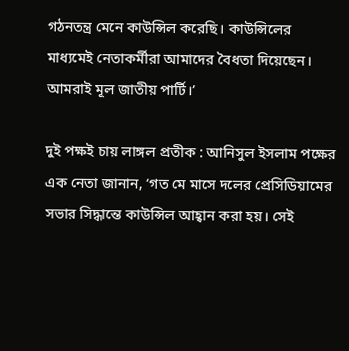গঠনতন্ত্র মেনে কাউন্সিল করেছি। কাউন্সিলের মাধ্যমেই নেতাকর্মীরা আমাদের বৈধতা দিয়েছেন। আমরাই মূল জাতীয় পার্টি।’

দুই পক্ষই চায় লাঙ্গল প্রতীক : আনিসুল ইসলাম পক্ষের এক নেতা জানান, ‘গত মে মাসে দলের প্রেসিডিয়ামের সভার সিদ্ধান্তে কাউন্সিল আহ্বান করা হয়। সেই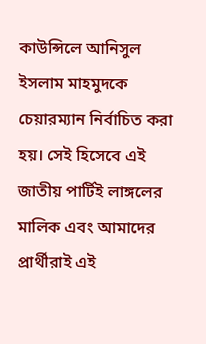কাউন্সিলে আনিসুল ইসলাম মাহমুদকে চেয়ারম্যান নির্বাচিত করা হয়। সেই হিসেবে এই জাতীয় পার্টিই লাঙ্গলের মালিক এবং আমাদের প্রার্থীরাই এই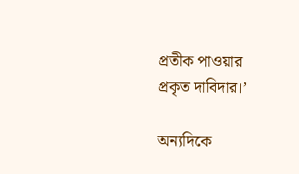প্রতীক পাওয়ার প্রকৃত দাবিদার।’

অন্যদিকে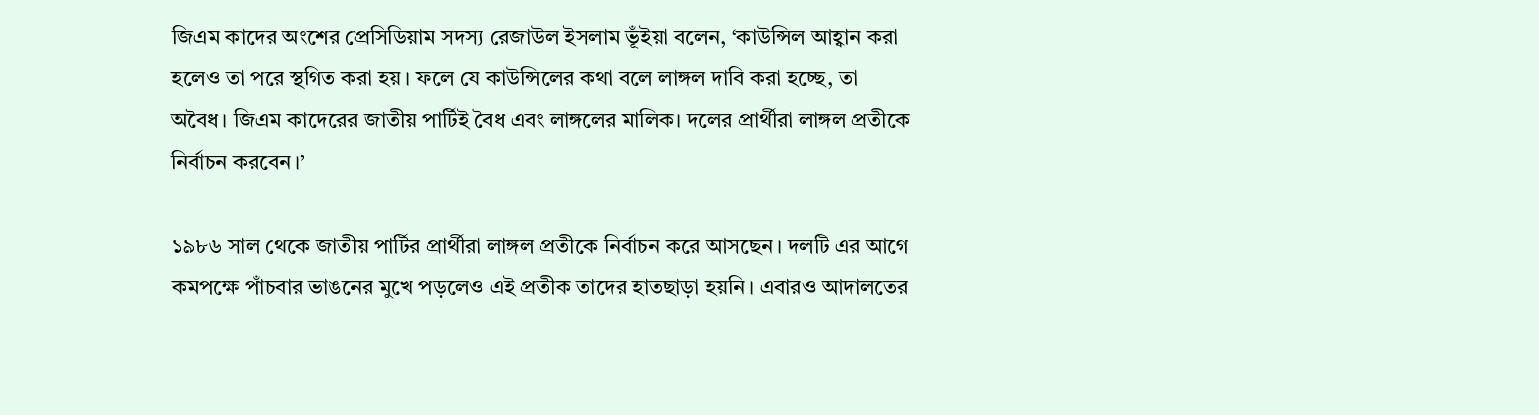জিএম কাদের অংশের প্রেসিডিয়াম সদস্য রেজাউল ইসলাম ভূঁইয়া বলেন, ‘কাউন্সিল আহ্বান করা হলেও তা পরে স্থগিত করা হয়। ফলে যে কাউন্সিলের কথা বলে লাঙ্গল দাবি করা হচ্ছে, তা অবৈধ। জিএম কাদেরের জাতীয় পার্টিই বৈধ এবং লাঙ্গলের মালিক। দলের প্রার্থীরা লাঙ্গল প্রতীকে নির্বাচন করবেন।’

১৯৮৬ সাল থেকে জাতীয় পার্টির প্রার্থীরা লাঙ্গল প্রতীকে নির্বাচন করে আসছেন। দলটি এর আগে কমপক্ষে পাঁচবার ভাঙনের মুখে পড়লেও এই প্রতীক তাদের হাতছাড়া হয়নি। এবারও আদালতের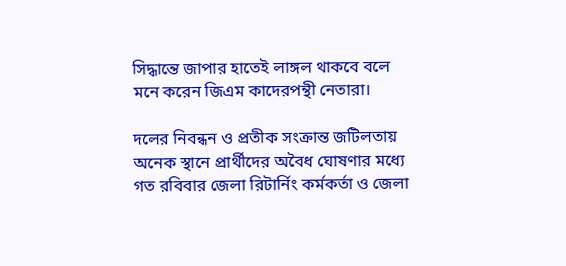সিদ্ধান্তে জাপার হাতেই লাঙ্গল থাকবে বলে মনে করেন জিএম কাদেরপন্থী নেতারা।

দলের নিবন্ধন ও প্রতীক সংক্রান্ত জটিলতায় অনেক স্থানে প্রার্থীদের অবৈধ ঘোষণার মধ্যে গত রবিবার জেলা রিটার্নিং কর্মকর্তা ও জেলা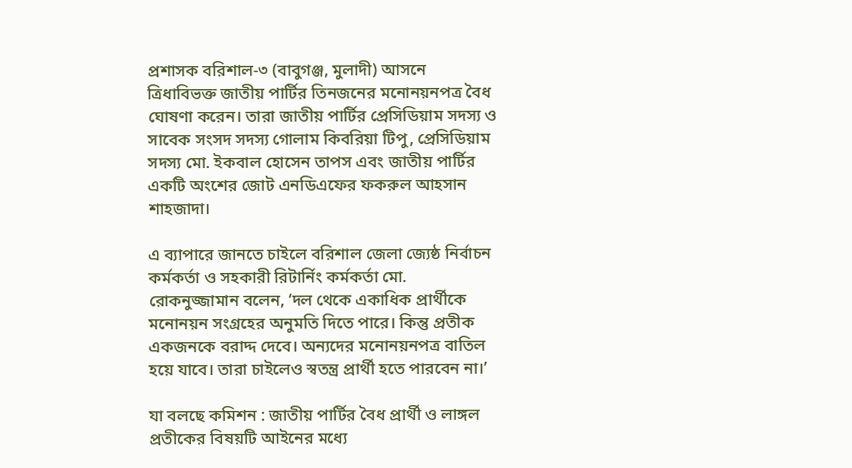প্রশাসক বরিশাল-৩ (বাবুগঞ্জ, মুলাদী) আসনে ত্রিধাবিভক্ত জাতীয় পার্টির তিনজনের মনোনয়নপত্র বৈধ ঘোষণা করেন। তারা জাতীয় পার্টির প্রেসিডিয়াম সদস্য ও সাবেক সংসদ সদস্য গোলাম কিবরিয়া টিপু, প্রেসিডিয়াম সদস্য মো. ইকবাল হোসেন তাপস এবং জাতীয় পার্টির একটি অংশের জোট এনডিএফের ফকরুল আহসান শাহজাদা।

এ ব্যাপারে জানতে চাইলে বরিশাল জেলা জ্যেষ্ঠ নির্বাচন কর্মকর্তা ও সহকারী রিটার্নিং কর্মকর্তা মো. রোকনুজ্জামান বলেন, ‘দল থেকে একাধিক প্রার্থীকে মনোনয়ন সংগ্রহের অনুমতি দিতে পারে। কিন্তু প্রতীক একজনকে বরাদ্দ দেবে। অন্যদের মনোনয়নপত্র বাতিল হয়ে যাবে। তারা চাইলেও স্বতন্ত্র প্রার্থী হতে পারবেন না।’

যা বলছে কমিশন : জাতীয় পার্টির বৈধ প্রার্থী ও লাঙ্গল প্রতীকের বিষয়টি আইনের মধ্যে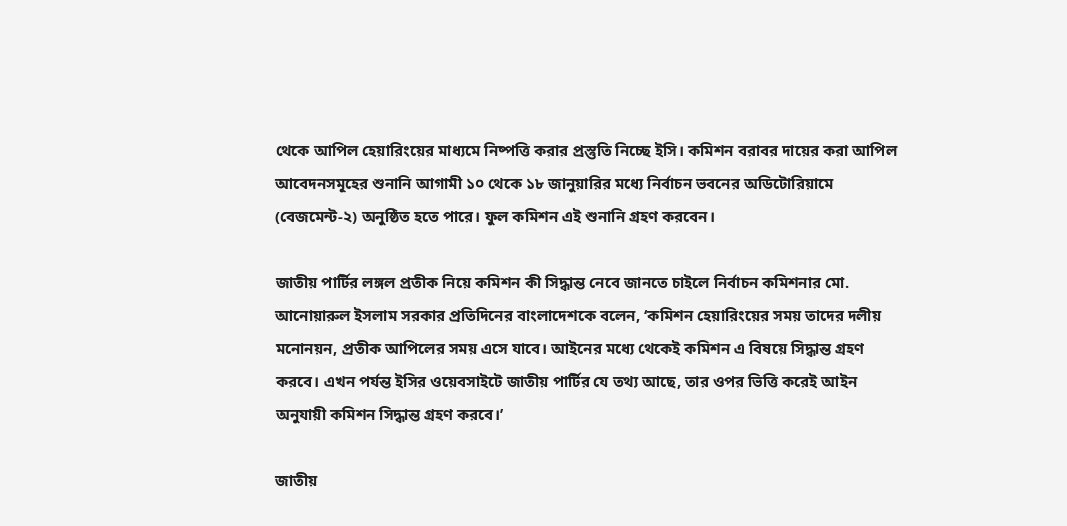থেকে আপিল হেয়ারিংয়ের মাধ্যমে নিষ্পত্তি করার প্রস্তুতি নিচ্ছে ইসি। কমিশন বরাবর দায়ের করা আপিল আবেদনসমূহের শুনানি আগামী ১০ থেকে ১৮ জানুয়ারির মধ্যে নির্বাচন ভবনের অডিটোরিয়ামে (বেজমেন্ট-২) অনুষ্ঠিত হতে পারে। ফুল কমিশন এই শুনানি গ্রহণ করবেন।

জাতীয় পার্টির লঙ্গল প্রতীক নিয়ে কমিশন কী সিদ্ধান্ত নেবে জানতে চাইলে নির্বাচন কমিশনার মো. আনোয়ারুল ইসলাম সরকার প্রতিদিনের বাংলাদেশকে বলেন, ‘কমিশন হেয়ারিংয়ের সময় তাদের দলীয় মনোনয়ন, প্রতীক আপিলের সময় এসে যাবে। আইনের মধ্যে থেকেই কমিশন এ বিষয়ে সিদ্ধান্ত গ্রহণ করবে। এখন পর্যন্ত ইসির ওয়েবসাইটে জাতীয় পার্টির যে তথ্য আছে, তার ওপর ভিত্তি করেই আইন অনুযায়ী কমিশন সিদ্ধান্ত গ্রহণ করবে।’

জাতীয়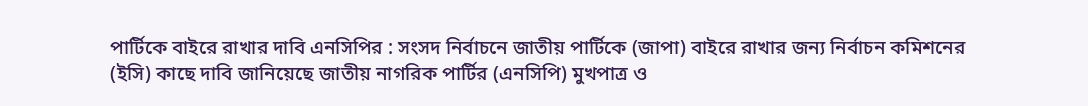পার্টিকে বাইরে রাখার দাবি এনসিপির : সংসদ নির্বাচনে জাতীয় পার্টিকে (জাপা) বাইরে রাখার জন্য নির্বাচন কমিশনের (ইসি) কাছে দাবি জানিয়েছে জাতীয় নাগরিক পার্টির (এনসিপি) মুখপাত্র ও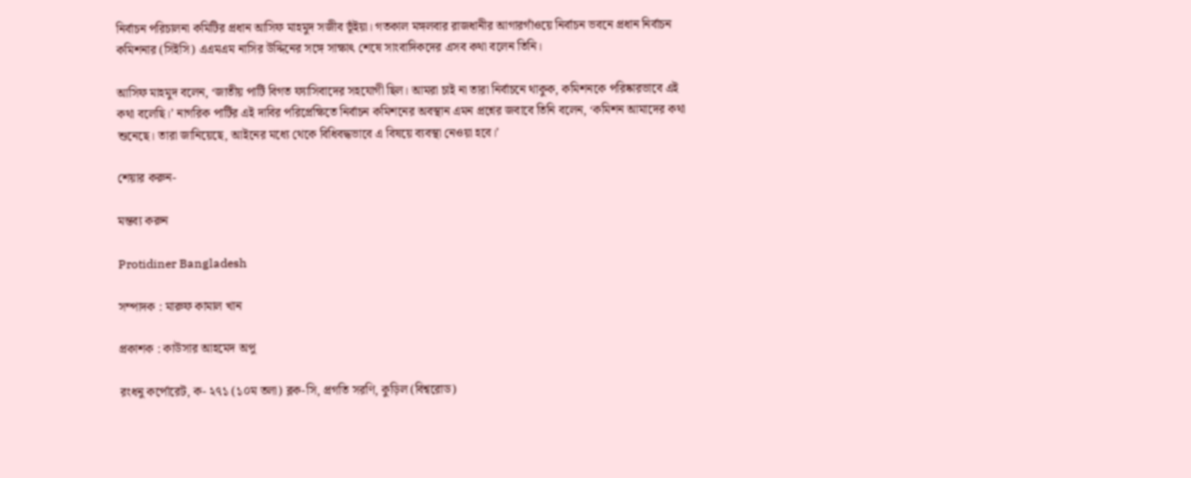নির্বাচন পরিচালনা কমিটির প্রধান আসিফ মাহমুদ সজীব ভূঁইয়া। গতকাল মঙ্গলবার রাজধানীর আগারগাঁওয়ে নির্বাচন ভবনে প্রধান নির্বাচন কমিশনার (সিইসি) এএমএম নাসির উদ্দিনের সঙ্গে সাক্ষাৎ শেষে সাংবাদিকদের এসব কথা বলেন তিনি।

আসিফ মাহমুদ বলেন, ‘জাতীয় পার্টি বিগত ফ্যাসিবাদের সহযোগী ছিল। আমরা চাই না তারা নির্বাচনে থাকুক, কমিশনকে পরিষ্কারভাবে এই কথা বলেছি।’ নাগরিক পার্টির এই দাবির পরিপ্রেক্ষিতে নির্বাচন কমিশনের অবস্থান এমন প্রশ্নের জবাবে তিনি বলেন, ‘কমিশন আমাদের কথা শুনেছে। তারা জানিয়েছে, আইনের মধ্যে থেকে বিধিবদ্ধভাবে এ বিষয়ে ব্যবস্থা নেওয়া হবে।’

শেয়ার করুন-

মন্তব্য করুন

Protidiner Bangladesh

সম্পাদক : মারুফ কামাল খান

প্রকাশক : কাউসার আহমেদ অপু

রংধনু কর্পোরেট, ক- ২৭১ (১০ম তলা) ব্লক-সি, প্রগতি সরণি, কুড়িল (বিশ্বরোড)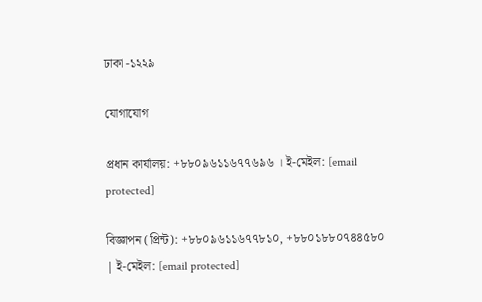ঢাকা -১২২৯

যোগাযোগ

প্রধান কার্যালয়: +৮৮০৯৬১১৬৭৭৬৯৬ । ই-মেইল: [email protected]

বিজ্ঞাপন (প্রিন্ট): +৮৮০৯৬১১৬৭৭৮১০, +৮৮০১৮৮০৭৪৪৫৮০ | ই-মেইল: [email protected]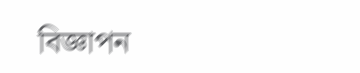বিজ্ঞাপন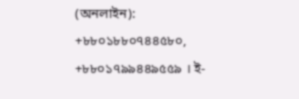(অনলাইন): +৮৮০১৮৮০৭৪৪৫৮০, +৮৮০১৭৯৯৪৪৯৫৫৯ । ই-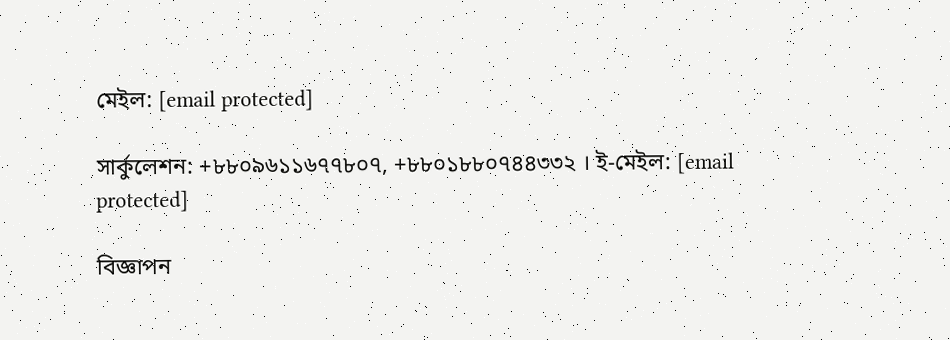মেইল: [email protected]

সার্কুলেশন: +৮৮০৯৬১১৬৭৭৮০৭, +৮৮০১৮৮০৭৪৪৩৩২ । ই-মেইল: [email protected]

বিজ্ঞাপন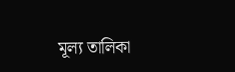মূল্য তালিকা